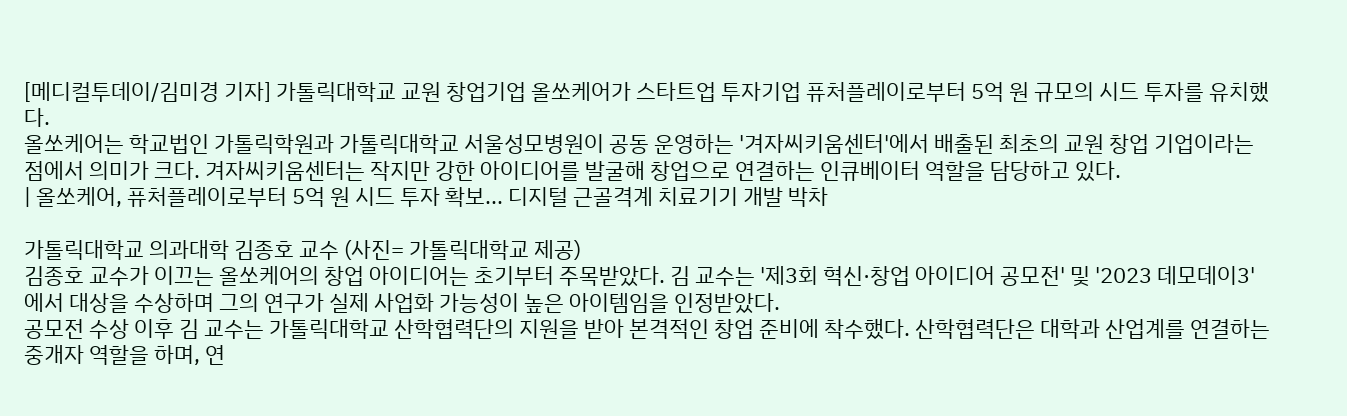[메디컬투데이/김미경 기자] 가톨릭대학교 교원 창업기업 올쏘케어가 스타트업 투자기업 퓨처플레이로부터 5억 원 규모의 시드 투자를 유치했다.
올쏘케어는 학교법인 가톨릭학원과 가톨릭대학교 서울성모병원이 공동 운영하는 '겨자씨키움센터'에서 배출된 최초의 교원 창업 기업이라는 점에서 의미가 크다. 겨자씨키움센터는 작지만 강한 아이디어를 발굴해 창업으로 연결하는 인큐베이터 역할을 담당하고 있다.
| 올쏘케어, 퓨처플레이로부터 5억 원 시드 투자 확보... 디지털 근골격계 치료기기 개발 박차

가톨릭대학교 의과대학 김종호 교수 (사진= 가톨릭대학교 제공)
김종호 교수가 이끄는 올쏘케어의 창업 아이디어는 초기부터 주목받았다. 김 교수는 '제3회 혁신·창업 아이디어 공모전' 및 '2023 데모데이3'에서 대상을 수상하며 그의 연구가 실제 사업화 가능성이 높은 아이템임을 인정받았다.
공모전 수상 이후 김 교수는 가톨릭대학교 산학협력단의 지원을 받아 본격적인 창업 준비에 착수했다. 산학협력단은 대학과 산업계를 연결하는 중개자 역할을 하며, 연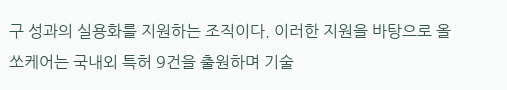구 성과의 실용화를 지원하는 조직이다. 이러한 지원을 바탕으로 올쏘케어는 국내외 특허 9건을 출원하며 기술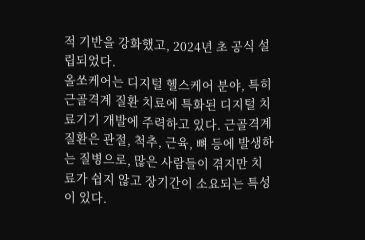적 기반을 강화했고, 2024년 초 공식 설립되었다.
올쏘케어는 디지털 헬스케어 분야, 특히 근골격계 질환 치료에 특화된 디지털 치료기기 개발에 주력하고 있다. 근골격계 질환은 관절, 척추, 근육, 뼈 등에 발생하는 질병으로, 많은 사람들이 겪지만 치료가 쉽지 않고 장기간이 소요되는 특성이 있다.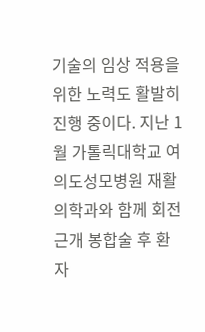기술의 임상 적용을 위한 노력도 활발히 진행 중이다. 지난 1월 가톨릭대학교 여의도성모병원 재활의학과와 함께 회전근개 봉합술 후 환자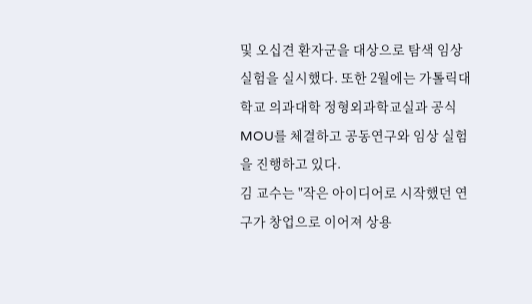및 오십견 환자군을 대상으로 탐색 임상 실험을 실시했다. 또한 2월에는 가톨릭대학교 의과대학 정형외과학교실과 공식 MOU를 체결하고 공동연구와 임상 실험을 진행하고 있다.
김 교수는 "작은 아이디어로 시작했던 연구가 창업으로 이어져 상용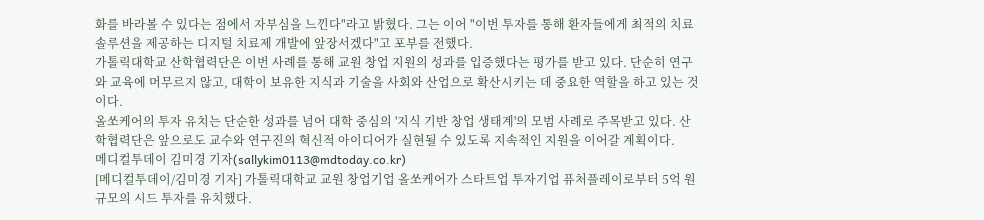화를 바라볼 수 있다는 점에서 자부심을 느낀다"라고 밝혔다. 그는 이어 "이번 투자를 통해 환자들에게 최적의 치료 솔루션을 제공하는 디지털 치료제 개발에 앞장서겠다"고 포부를 전했다.
가톨릭대학교 산학협력단은 이번 사례를 통해 교원 창업 지원의 성과를 입증했다는 평가를 받고 있다. 단순히 연구와 교육에 머무르지 않고, 대학이 보유한 지식과 기술을 사회와 산업으로 확산시키는 데 중요한 역할을 하고 있는 것이다.
올쏘케어의 투자 유치는 단순한 성과를 넘어 대학 중심의 '지식 기반 창업 생태계'의 모범 사례로 주목받고 있다. 산학협력단은 앞으로도 교수와 연구진의 혁신적 아이디어가 실현될 수 있도록 지속적인 지원을 이어갈 계획이다.
메디컬투데이 김미경 기자(sallykim0113@mdtoday.co.kr)
[메디컬투데이/김미경 기자] 가톨릭대학교 교원 창업기업 올쏘케어가 스타트업 투자기업 퓨처플레이로부터 5억 원 규모의 시드 투자를 유치했다.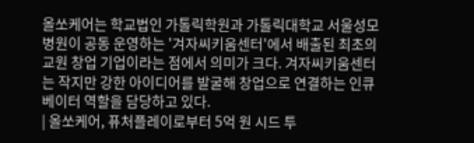올쏘케어는 학교법인 가톨릭학원과 가톨릭대학교 서울성모병원이 공동 운영하는 '겨자씨키움센터'에서 배출된 최초의 교원 창업 기업이라는 점에서 의미가 크다. 겨자씨키움센터는 작지만 강한 아이디어를 발굴해 창업으로 연결하는 인큐베이터 역할을 담당하고 있다.
| 올쏘케어, 퓨처플레이로부터 5억 원 시드 투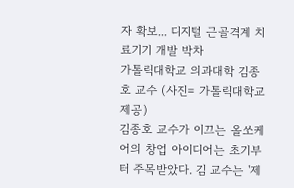자 확보... 디지털 근골격계 치료기기 개발 박차
가톨릭대학교 의과대학 김종호 교수 (사진= 가톨릭대학교 제공)
김종호 교수가 이끄는 올쏘케어의 창업 아이디어는 초기부터 주목받았다. 김 교수는 '제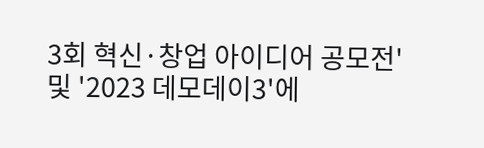3회 혁신·창업 아이디어 공모전' 및 '2023 데모데이3'에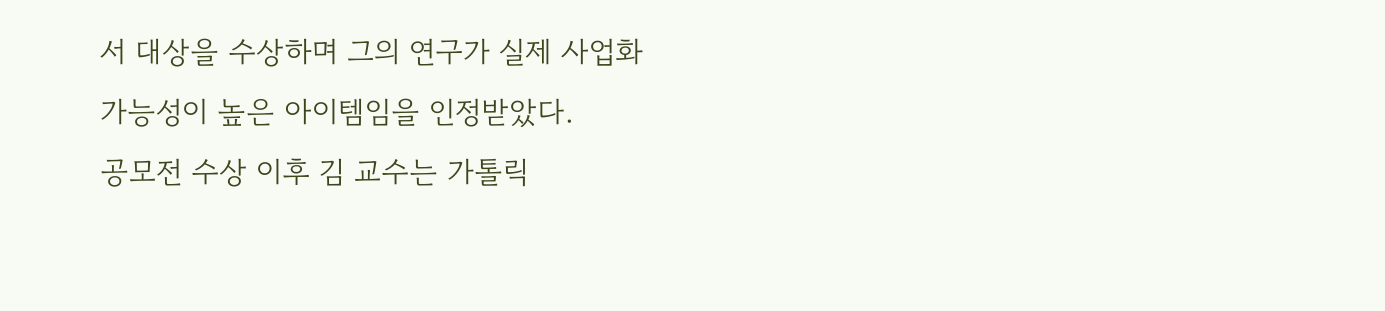서 대상을 수상하며 그의 연구가 실제 사업화 가능성이 높은 아이템임을 인정받았다.
공모전 수상 이후 김 교수는 가톨릭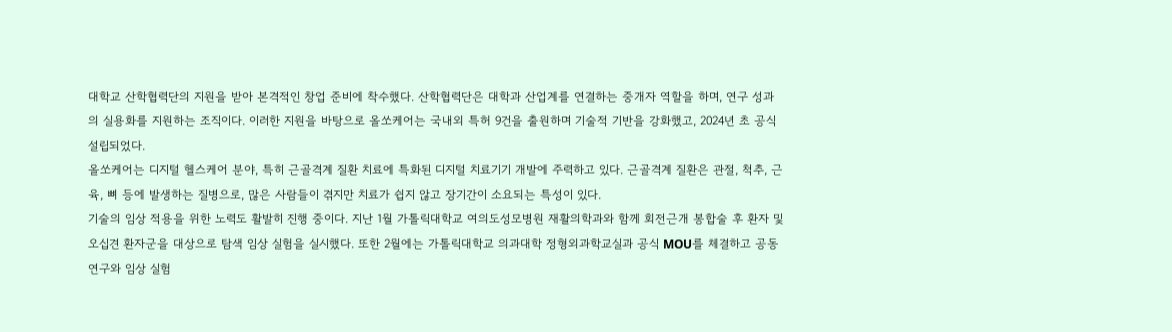대학교 산학협력단의 지원을 받아 본격적인 창업 준비에 착수했다. 산학협력단은 대학과 산업계를 연결하는 중개자 역할을 하며, 연구 성과의 실용화를 지원하는 조직이다. 이러한 지원을 바탕으로 올쏘케어는 국내외 특허 9건을 출원하며 기술적 기반을 강화했고, 2024년 초 공식 설립되었다.
올쏘케어는 디지털 헬스케어 분야, 특히 근골격계 질환 치료에 특화된 디지털 치료기기 개발에 주력하고 있다. 근골격계 질환은 관절, 척추, 근육, 뼈 등에 발생하는 질병으로, 많은 사람들이 겪지만 치료가 쉽지 않고 장기간이 소요되는 특성이 있다.
기술의 임상 적용을 위한 노력도 활발히 진행 중이다. 지난 1월 가톨릭대학교 여의도성모병원 재활의학과와 함께 회전근개 봉합술 후 환자 및 오십견 환자군을 대상으로 탐색 임상 실험을 실시했다. 또한 2월에는 가톨릭대학교 의과대학 정형외과학교실과 공식 MOU를 체결하고 공동연구와 임상 실험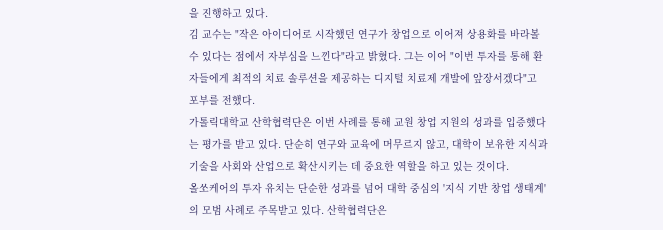을 진행하고 있다.
김 교수는 "작은 아이디어로 시작했던 연구가 창업으로 이어져 상용화를 바라볼 수 있다는 점에서 자부심을 느낀다"라고 밝혔다. 그는 이어 "이번 투자를 통해 환자들에게 최적의 치료 솔루션을 제공하는 디지털 치료제 개발에 앞장서겠다"고 포부를 전했다.
가톨릭대학교 산학협력단은 이번 사례를 통해 교원 창업 지원의 성과를 입증했다는 평가를 받고 있다. 단순히 연구와 교육에 머무르지 않고, 대학이 보유한 지식과 기술을 사회와 산업으로 확산시키는 데 중요한 역할을 하고 있는 것이다.
올쏘케어의 투자 유치는 단순한 성과를 넘어 대학 중심의 '지식 기반 창업 생태계'의 모범 사례로 주목받고 있다. 산학협력단은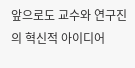앞으로도 교수와 연구진의 혁신적 아이디어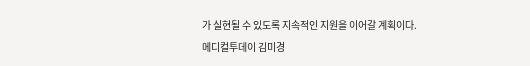가 실현될 수 있도록 지속적인 지원을 이어갈 계획이다.
메디컬투데이 김미경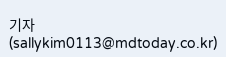기자(sallykim0113@mdtoday.co.kr)